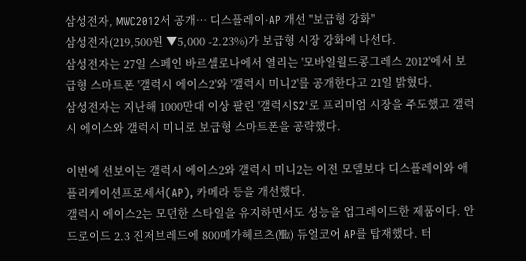삼성전자, MWC2012서 공개… 디스플레이·AP 개선 "보급형 강화"
삼성전자(219,500원 ▼5,000 -2.23%)가 보급형 시장 강화에 나선다.
삼성전자는 27일 스페인 바르셀로나에서 열리는 '모바일월드콩그레스 2012'에서 보급형 스마트폰 '갤럭시 에이스2'와 '갤럭시 미니2'를 공개한다고 21일 밝혔다.
삼성전자는 지난해 1000만대 이상 팔린 '갤럭시S2'로 프리미엄 시장을 주도했고 갤럭시 에이스와 갤럭시 미니로 보급형 스마트폰을 공략했다.

이번에 선보이는 갤럭시 에이스2와 갤럭시 미니2는 이전 모델보다 디스플레이와 애플리케이션프로세서(AP), 카메라 등을 개선했다.
갤럭시 에이스2는 모던한 스타일을 유지하면서도 성능을 업그레이드한 제품이다. 안드로이드 2.3 진저브레드에 800메가헤르츠(㎒) 듀얼코어 AP를 탑재했다. 터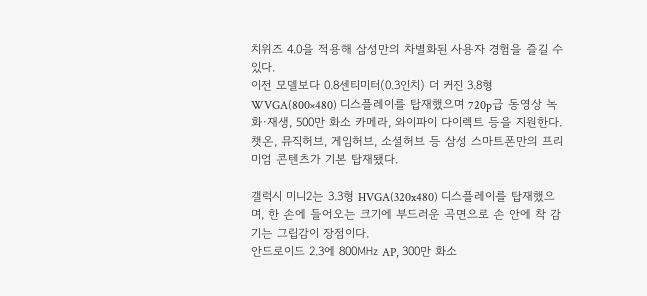치위즈 4.0을 적용해 삼성만의 차별화된 사용자 경험을 즐길 수 있다.
이전 모델보다 0.8센티미터(0.3인치) 더 커진 3.8형 WVGA(800×480) 디스플레이를 탑재했으며 720p급 동영상 녹화·재생, 500만 화소 카메라, 와이파이 다이렉트 등을 지원한다.
챗온, 뮤직허브, 게임허브, 소셜허브 등 삼성 스마트폰만의 프리미엄 콘텐츠가 기본 탑재됐다.

갤럭시 미니2는 3.3형 HVGA(320x480) 디스플레이를 탑재했으며, 한 손에 들어오는 크기에 부드러운 곡면으로 손 안에 착 감기는 그립감이 장점이다.
안드로이드 2.3에 800㎒ AP, 300만 화소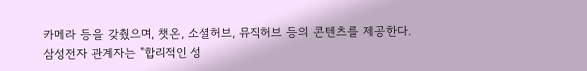카메라 등을 갖췄으며, 챗온, 소셜허브, 뮤직허브 등의 콘텐츠를 제공한다.
삼성전자 관계자는 "합리적인 성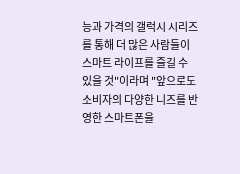능과 가격의 갤럭시 시리즈를 통해 더 많은 사람들이 스마트 라이프를 즐길 수 있을 것"이라며 "앞으로도 소비자의 다양한 니즈를 반영한 스마트폰을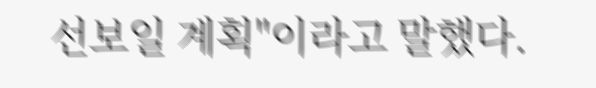선보일 계획"이라고 말했다.